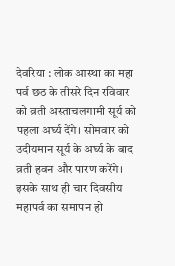देवरिया : लोक आस्था का महा पर्व छठ के तीसरे दिन रविवार को व्रती अस्ताचलगामी सूर्य को पहला अर्घ्य देंगे। सोमवार को उदीयमान सूर्य के अर्घ्य के बाद व्रती हवन और पारण करेंगे। इसके साथ ही चार दिवसीय महापर्व का समापन हो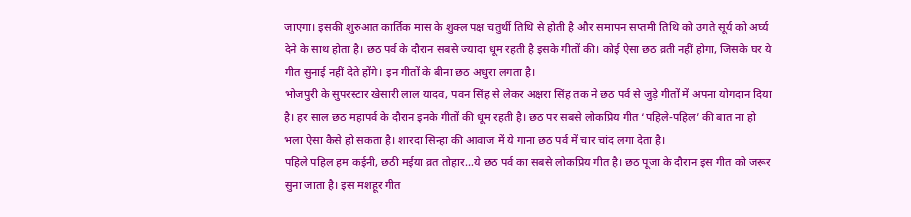जाएगा। इसकी शुरुआत कार्तिक मास के शुक्ल पक्ष चतुर्थी तिथि से होती है और समापन सप्तमी तिथि को उगते सूर्य को अर्घ्य देने के साथ होता है। छठ पर्व के दौरान सबसे ज्यादा धूम रहती है इसके गीतों की। कोई ऐसा छठ व्रती नहीं होगा, जिसके घर ये गीत सुनाई नहीं देते होंगे। इन गीतों के बीना छठ अधुरा लगता है।
भोजपुरी के सुपरस्टार खेसारी लाल यादव, पवन सिंह से लेकर अक्षरा सिंह तक ने छठ पर्व से जुड़े गीतों में अपना योगदान दिया है। हर साल छठ महापर्व के दौरान इनके गीतों की धूम रहती है। छठ पर सबसे लोकप्रिय गीत ‘पहिले-पहिल’ की बात ना हो भला ऐसा कैसे हो सकता है। शारदा सिन्हा की आवाज में ये गाना छठ पर्व में चार चांद लगा देता है।
पहिले पहिल हम कईनी, छठी मईया व्रत तोहार…ये छठ पर्व का सबसे लोकप्रिय गीत है। छठ पूजा के दौरान इस गीत को जरूर सुना जाता है। इस मशहूर गीत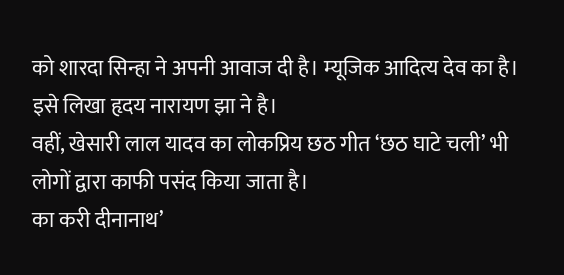को शारदा सिन्हा ने अपनी आवाज दी है। म्यूजिक आदित्य देव का है। इसे लिखा हृदय नारायण झा ने है।
वहीं, खेसारी लाल यादव का लोकप्रिय छठ गीत ‘छठ घाटे चली’ भी लोगों द्वारा काफी पसंद किया जाता है।
का करी दीनानाथ’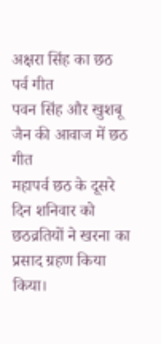अक्षरा सिंह का छठ पर्व गीत
पवन सिंह और खुशबू जैन की आवाज में छठ गीत
महापर्व छठ के दूसरे दिन शनिवार को छठव्रतियों ने खरना का प्रसाद ग्रहण किया किया।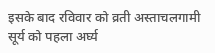इसके बाद रविवार को व्रती अस्ताचलगामी सूर्य को पहला अर्घ्य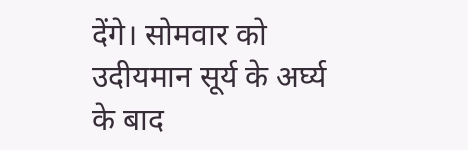देंगे। सोमवार को उदीयमान सूर्य के अर्घ्य के बाद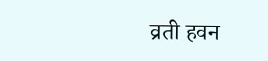व्रती हवन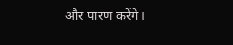और पारण करेंगे।